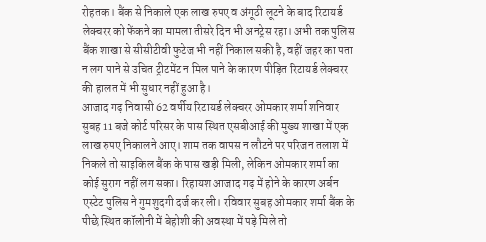रोहतक। बैंक से निकाले एक लाख रुपए व अंगूठी लूटने के बाद रिटायर्ड लेक्चरर को फेंकने का मामला तीसरे दिन भी अनट्रेस रहा। अभी तक पुलिस बैंक शाखा से सीसीटीवी फुटेज भी नहीं निकाल सकी है, वहीं जहर का पता न लग पाने से उचित ट्रीटमेंट न मिल पाने के कारण पीड़ित रिटायर्ड लेक्चरर की हालत में भी सुधार नहीं हुआ है।
आजाद गढ़ निवासी 62 वर्षीय रिटायर्ड लेक्चरर ओमकार शर्मा शनिवार सुबह 11 बजे कोर्ट परिसर के पास स्थित एसबीआई की मुख्य शाखा में एक लाख रुपए निकालने आए। शाम तक वापस न लौटने पर परिजन तलाश में निकले तो साइकिल बैंक के पास खड़ी मिली, लेकिन ओमकार शर्मा का कोई सुराग नहीं लग सका। रिहायश आजाद गढ़ में होने के कारण अर्बन एस्टेट पुलिस ने गुमशुदगी दर्ज कर ली। रविवार सुबह ओमकार शर्मा बैंक के पीछे स्थित कॉलोनी में बेहोशी की अवस्था में पड़े मिले तो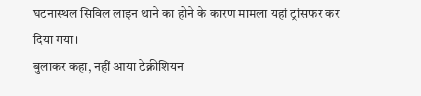घटनास्थल सिविल लाइन थाने का होने के कारण मामला यहां ट्रांसफर कर दिया गया।
बुलाकर कहा, नहीं आया टेक्नीशियन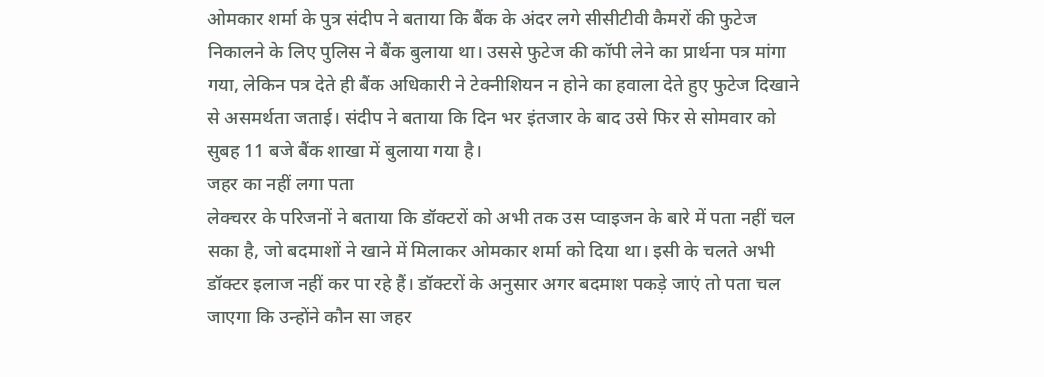ओमकार शर्मा के पुत्र संदीप ने बताया कि बैंक के अंदर लगे सीसीटीवी कैमरों की फुटेज निकालने के लिए पुलिस ने बैंक बुलाया था। उससे फुटेज की कॉपी लेने का प्रार्थना पत्र मांगा गया, लेकिन पत्र देते ही बैंक अधिकारी ने टेक्नीशियन न होने का हवाला देते हुए फुटेज दिखाने से असमर्थता जताई। संदीप ने बताया कि दिन भर इंतजार के बाद उसे फिर से सोमवार को सुबह 11 बजे बैंक शाखा में बुलाया गया है।
जहर का नहीं लगा पता
लेक्चरर के परिजनों ने बताया कि डॉक्टरों को अभी तक उस प्वाइजन के बारे में पता नहीं चल सका है, जो बदमाशों ने खाने में मिलाकर ओमकार शर्मा को दिया था। इसी के चलते अभी डॉक्टर इलाज नहीं कर पा रहे हैं। डॉक्टरों के अनुसार अगर बदमाश पकड़े जाएं तो पता चल जाएगा कि उन्होंने कौन सा जहर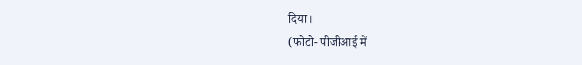दिया।
(फोटो- पीजीआई में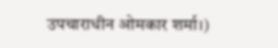उपचाराधीन ओमकार शर्मा।)